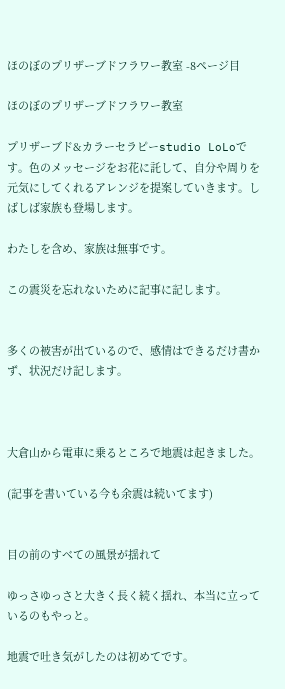ほのぼのプリザーブドフラワー教室 -8ページ目

ほのぼのプリザーブドフラワー教室

プリザーブド&カラーセラピーstudio LoLoです。色のメッセージをお花に託して、自分や周りを元気にしてくれるアレンジを提案していきます。しばしば家族も登場します。

わたしを含め、家族は無事です。

この震災を忘れないために記事に記します。


多くの被害が出ているので、感情はできるだけ書かず、状況だけ記します。



大倉山から電車に乗るところで地震は起きました。

(記事を書いている今も余震は続いてます)


目の前のすべての風景が揺れて

ゆっさゆっさと大きく長く続く揺れ、本当に立っているのもやっと。

地震で吐き気がしたのは初めてです。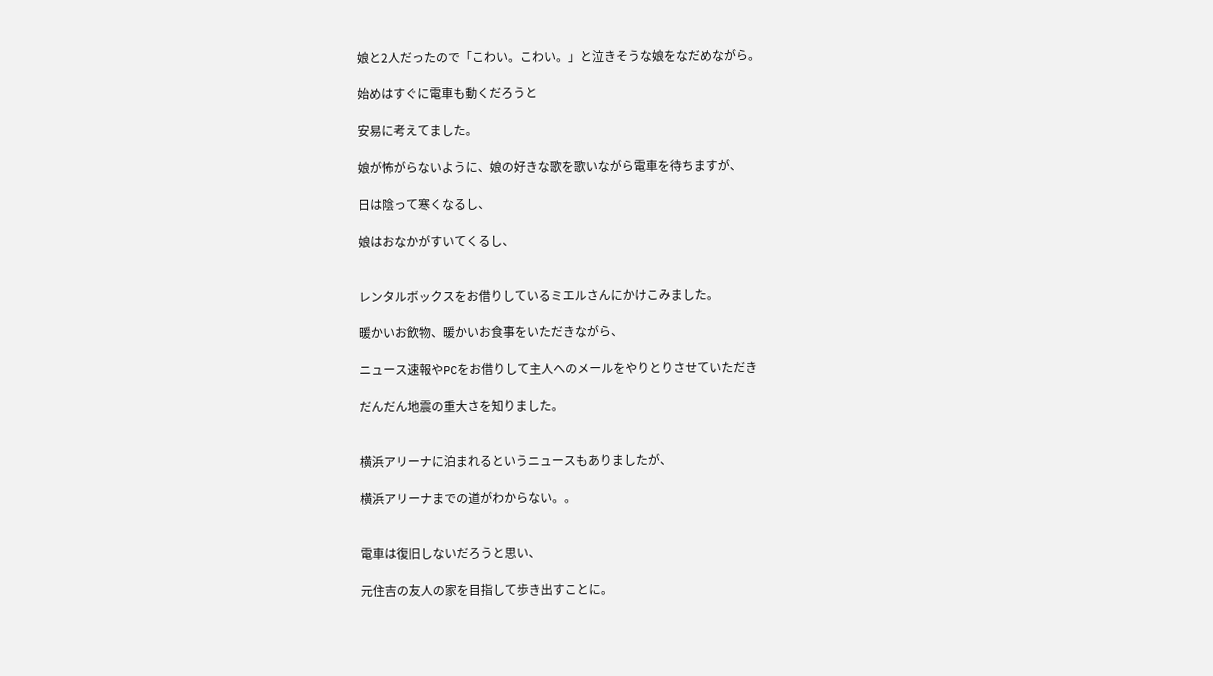娘と2人だったので「こわい。こわい。」と泣きそうな娘をなだめながら。

始めはすぐに電車も動くだろうと

安易に考えてました。

娘が怖がらないように、娘の好きな歌を歌いながら電車を待ちますが、

日は陰って寒くなるし、

娘はおなかがすいてくるし、


レンタルボックスをお借りしているミエルさんにかけこみました。

暖かいお飲物、暖かいお食事をいただきながら、

ニュース速報やPCをお借りして主人へのメールをやりとりさせていただき

だんだん地震の重大さを知りました。


横浜アリーナに泊まれるというニュースもありましたが、

横浜アリーナまでの道がわからない。。


電車は復旧しないだろうと思い、

元住吉の友人の家を目指して歩き出すことに。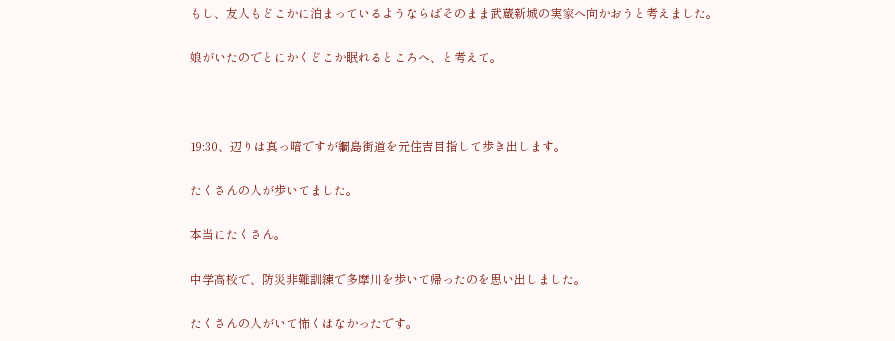もし、友人もどこかに泊まっているようならばそのまま武蔵新城の実家へ向かおうと考えました。

娘がいたのでとにかくどこか眠れるところへ、と考えて。



19:30、辺りは真っ暗ですが綱島街道を元住吉目指して歩き出します。

たくさんの人が歩いてました。

本当にたくさん。

中学高校で、防災非難訓練で多摩川を歩いて帰ったのを思い出しました。

たくさんの人がいて怖くはなかったです。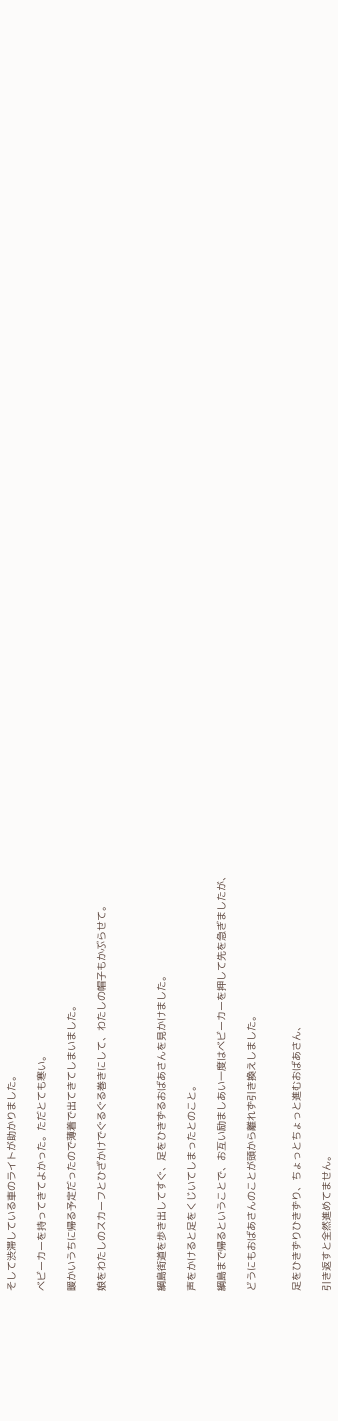そして渋滞している車のライトが助かりました。

ベビーカーを持ってきてよかった。ただとても寒い。

暖かいうちに帰る予定だったので薄着で出てきてしまいました。

娘をわたしのスカーフとひざかけでぐるぐる巻きにして、わたしの帽子もかぶらせて。



綱島街道を歩き出してすぐ、足をひきずるおばあさんを見かけました。

声をかけると足をくじいてしまったとのこと。

綱島まで帰るということで、お互い励ましあい一度はベビーカーを押して先を急ぎましたが、

どうにもおばあさんのことが頭から離れず引き換えしました。


足をひきずりひきずり、ちょっとちょっと進むおばあさん、

引き返すと全然進めてません。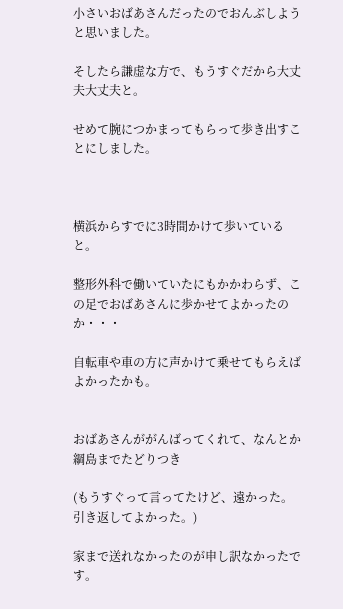小さいおばあさんだったのでおんぶしようと思いました。

そしたら謙虚な方で、もうすぐだから大丈夫大丈夫と。

せめて腕につかまってもらって歩き出すことにしました。



横浜からすでに3時間かけて歩いていると。

整形外科で働いていたにもかかわらず、この足でおばあさんに歩かせてよかったのか・・・

自転車や車の方に声かけて乗せてもらえばよかったかも。


おばあさんががんばってくれて、なんとか綱島までたどりつき

(もうすぐって言ってたけど、遠かった。引き返してよかった。)

家まで送れなかったのが申し訳なかったです。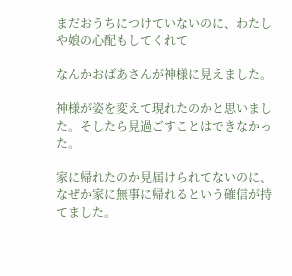まだおうちにつけていないのに、わたしや娘の心配もしてくれて

なんかおばあさんが神様に見えました。

神様が姿を変えて現れたのかと思いました。そしたら見過ごすことはできなかった。

家に帰れたのか見届けられてないのに、なぜか家に無事に帰れるという確信が持てました。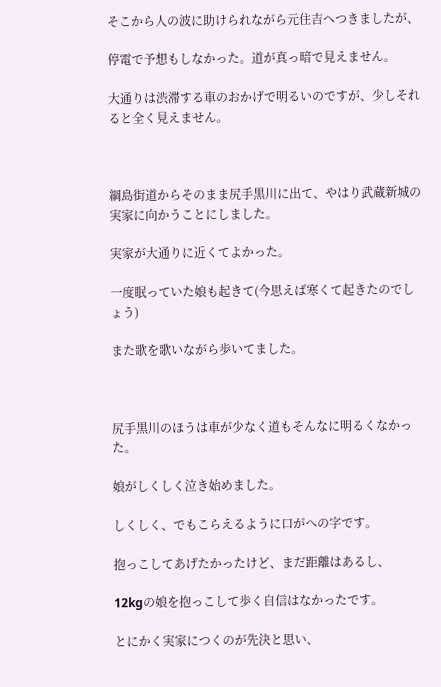そこから人の波に助けられながら元住吉へつきましたが、

停電で予想もしなかった。道が真っ暗で見えません。

大通りは渋滞する車のおかげで明るいのですが、少しそれると全く見えません。



綱島街道からそのまま尻手黒川に出て、やはり武蔵新城の実家に向かうことにしました。

実家が大通りに近くてよかった。

一度眠っていた娘も起きて(今思えば寒くて起きたのでしょう)

また歌を歌いながら歩いてました。



尻手黒川のほうは車が少なく道もそんなに明るくなかった。

娘がしくしく泣き始めました。

しくしく、でもこらえるように口がへの字です。

抱っこしてあげたかったけど、まだ距離はあるし、

12kgの娘を抱っこして歩く自信はなかったです。

とにかく実家につくのが先決と思い、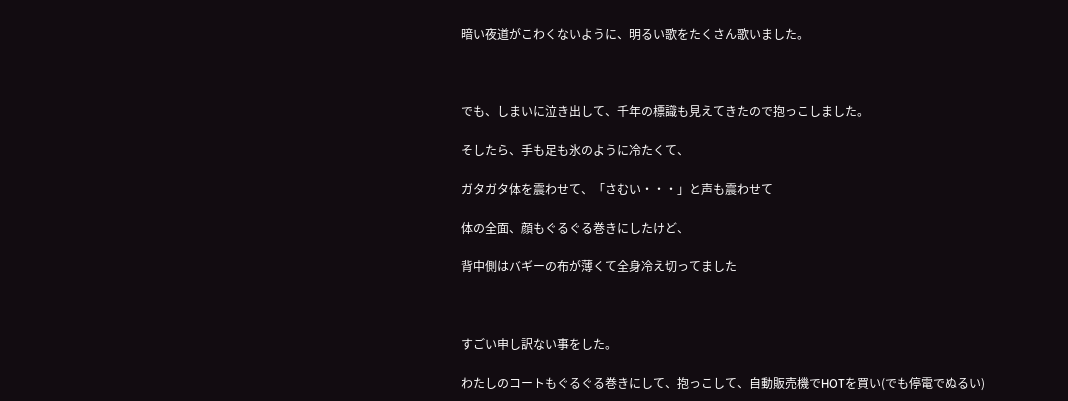暗い夜道がこわくないように、明るい歌をたくさん歌いました。



でも、しまいに泣き出して、千年の標識も見えてきたので抱っこしました。

そしたら、手も足も氷のように冷たくて、

ガタガタ体を震わせて、「さむい・・・」と声も震わせて

体の全面、顔もぐるぐる巻きにしたけど、

背中側はバギーの布が薄くて全身冷え切ってました



すごい申し訳ない事をした。

わたしのコートもぐるぐる巻きにして、抱っこして、自動販売機でHOTを買い(でも停電でぬるい)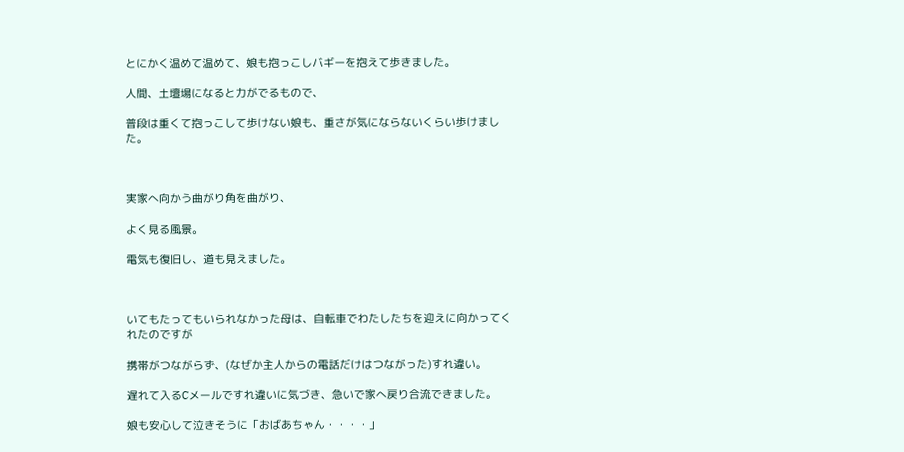とにかく温めて温めて、娘も抱っこしバギーを抱えて歩きました。

人間、土壇場になると力がでるもので、

普段は重くて抱っこして歩けない娘も、重さが気にならないくらい歩けました。



実家へ向かう曲がり角を曲がり、

よく見る風景。

電気も復旧し、道も見えました。



いてもたってもいられなかった母は、自転車でわたしたちを迎えに向かってくれたのですが

携帯がつながらず、(なぜか主人からの電話だけはつながった)すれ違い。

遅れて入るCメールですれ違いに気づき、急いで家へ戻り合流できました。

娘も安心して泣きそうに「おばあちゃん・・・・」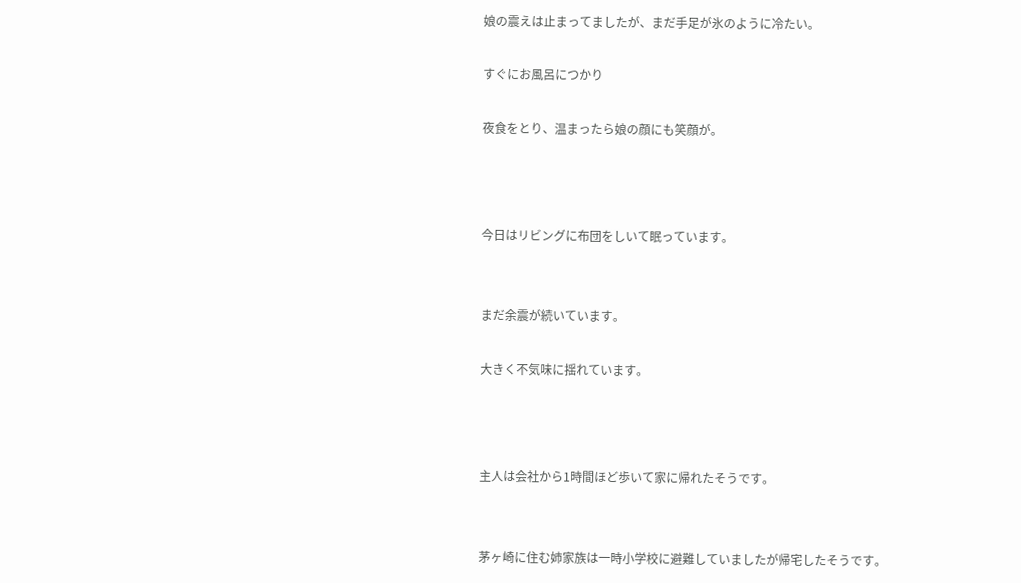娘の震えは止まってましたが、まだ手足が氷のように冷たい。

すぐにお風呂につかり

夜食をとり、温まったら娘の顔にも笑顔が。



今日はリビングに布団をしいて眠っています。


まだ余震が続いています。

大きく不気味に揺れています。



主人は会社から1時間ほど歩いて家に帰れたそうです。


茅ヶ崎に住む姉家族は一時小学校に避難していましたが帰宅したそうです。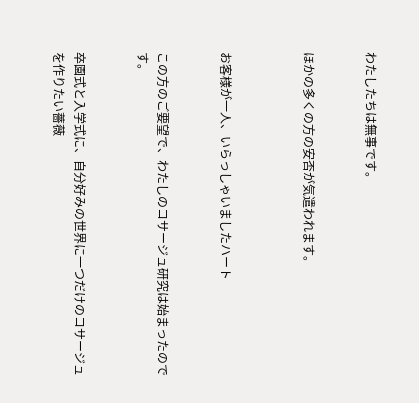わたしたちは無事です。


ほかの多くの方の安否が気遣われます。



お客様が一人、いらっしゃいましたハート


この方のご要望で、わたしのコサージュ研究は始まったのです。


卒園式と入学式に、自分好みの世界に一つだけのコサージュを作りたい薔薇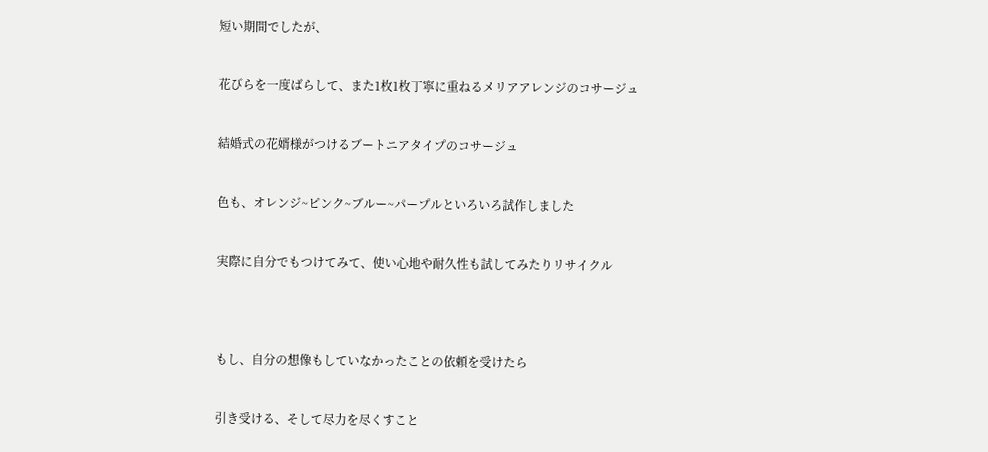短い期間でしたが、


花びらを一度ばらして、また1枚1枚丁寧に重ねるメリアアレンジのコサージュ


結婚式の花婿様がつけるブートニアタイプのコサージュ


色も、オレンジ~ピンク~ブルー~パープルといろいろ試作しました


実際に自分でもつけてみて、使い心地や耐久性も試してみたりリサイクル




もし、自分の想像もしていなかったことの依頼を受けたら


引き受ける、そして尽力を尽くすこと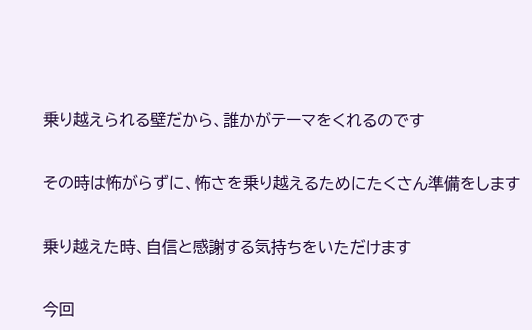乗り越えられる壁だから、誰かがテーマをくれるのです


その時は怖がらずに、怖さを乗り越えるためにたくさん準備をします


乗り越えた時、自信と感謝する気持ちをいただけます


今回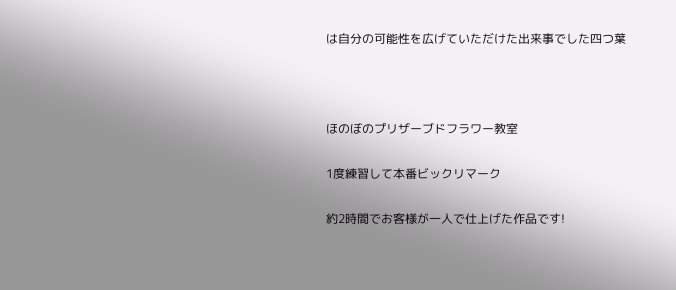は自分の可能性を広げていただけた出来事でした四つ葉





ほのぼのプリザーブドフラワー教室


1度練習して本番ビックリマーク


約2時間でお客様が一人で仕上げた作品です!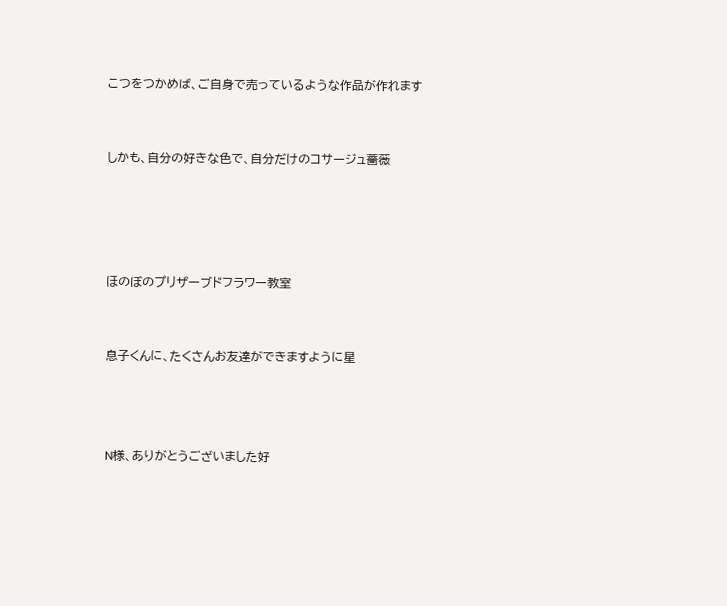こつをつかめば、ご自身で売っているような作品が作れます


しかも、自分の好きな色で、自分だけのコサージュ薔薇




ほのぼのプリザーブドフラワー教室


息子くんに、たくさんお友達ができますように星



N様、ありがとうございました好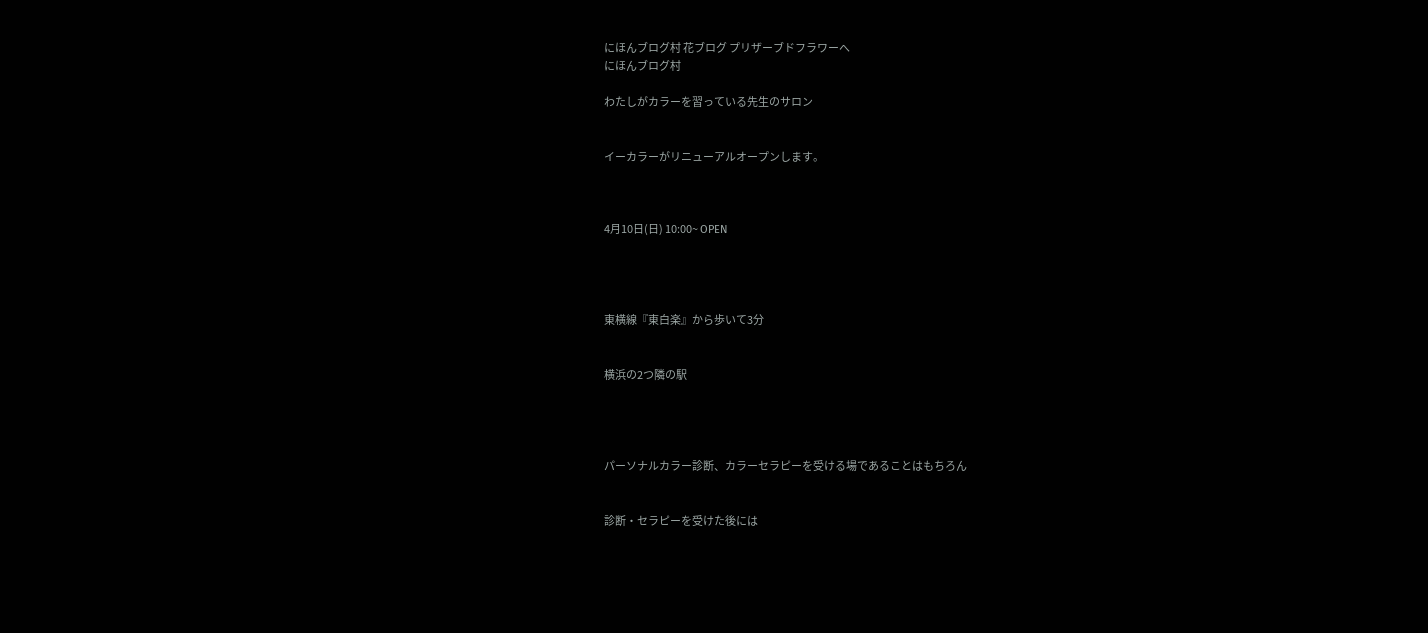にほんブログ村 花ブログ プリザーブドフラワーへ
にほんブログ村

わたしがカラーを習っている先生のサロン


イーカラーがリニューアルオープンします。



4月10日(日) 10:00~ OPEN




東横線『東白楽』から歩いて3分


横浜の2つ隣の駅




パーソナルカラー診断、カラーセラピーを受ける場であることはもちろん


診断・セラピーを受けた後には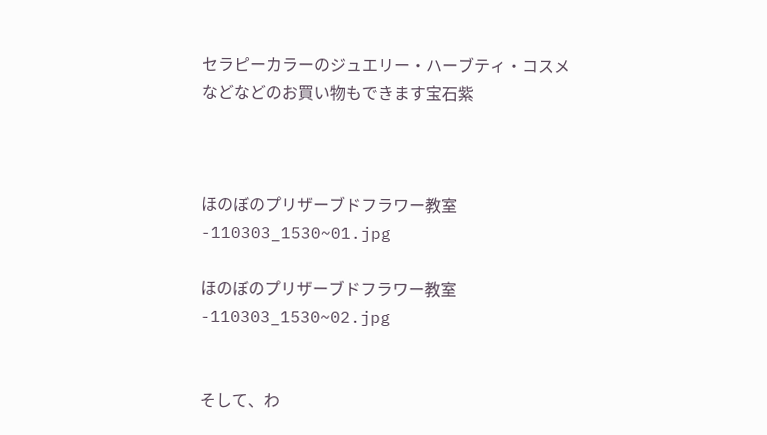セラピーカラーのジュエリー・ハーブティ・コスメなどなどのお買い物もできます宝石紫



ほのぼのプリザーブドフラワー教室-110303_1530~01.jpg

ほのぼのプリザーブドフラワー教室-110303_1530~02.jpg


そして、わ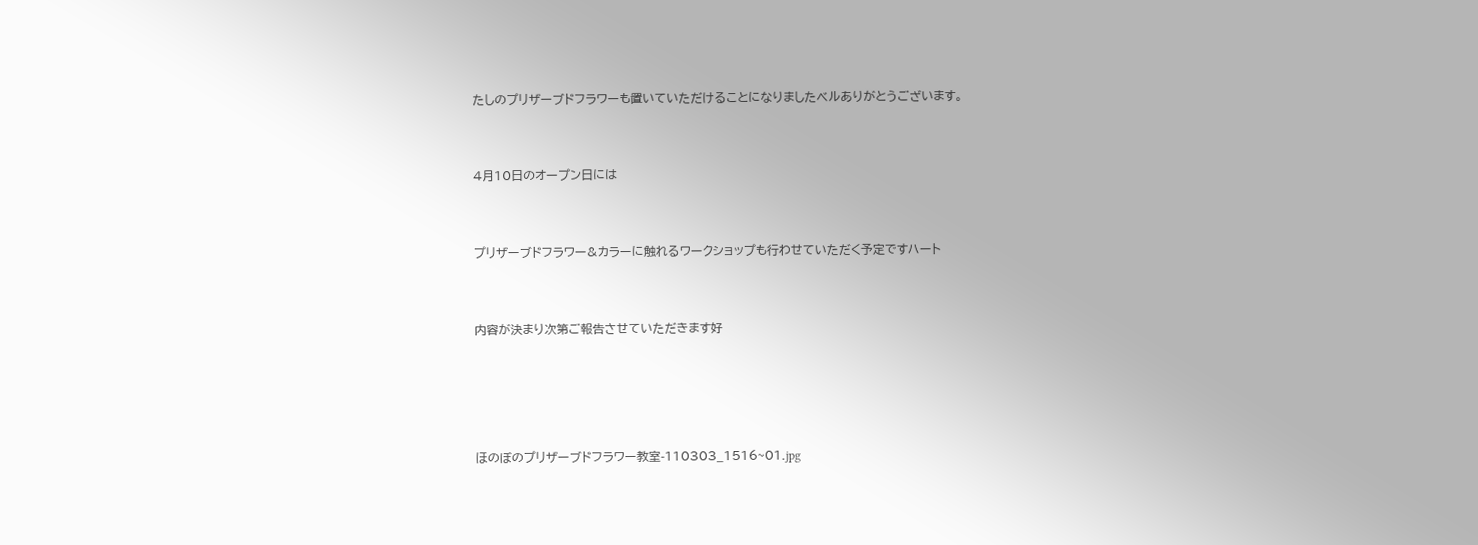たしのプリザーブドフラワーも置いていただけることになりましたベルありがとうございます。


4月10日のオープン日には


プリザーブドフラワー&カラーに触れるワークショップも行わせていただく予定ですハート


内容が決まり次第ご報告させていただきます好




ほのぼのプリザーブドフラワー教室-110303_1516~01.jpg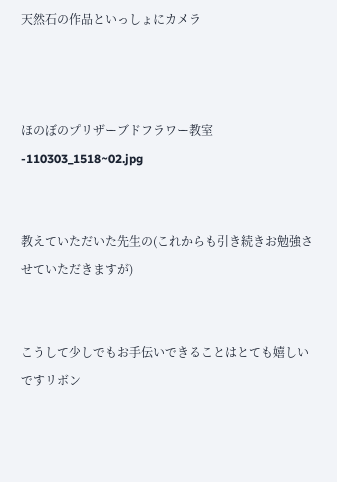天然石の作品といっしょにカメラ



ほのぼのプリザーブドフラワー教室-110303_1518~02.jpg


教えていただいた先生の(これからも引き続きお勉強させていただきますが)


こうして少しでもお手伝いできることはとても嬉しいですリボン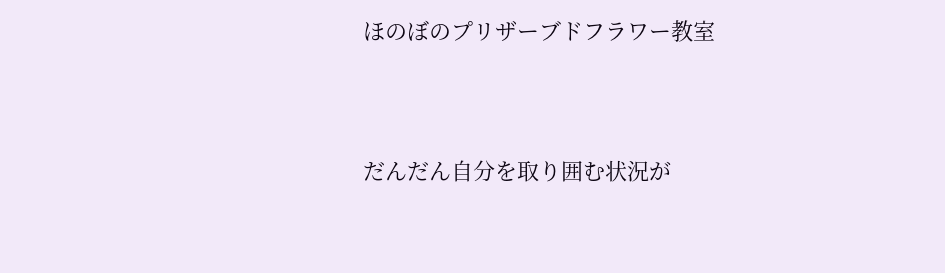ほのぼのプリザーブドフラワー教室



だんだん自分を取り囲む状況が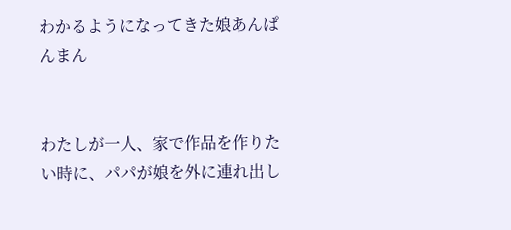わかるようになってきた娘あんぱんまん


わたしが一人、家で作品を作りたい時に、パパが娘を外に連れ出し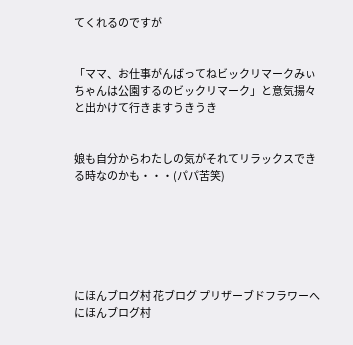てくれるのですが


「ママ、お仕事がんばってねビックリマークみぃちゃんは公園するのビックリマーク」と意気揚々と出かけて行きますうきうき


娘も自分からわたしの気がそれてリラックスできる時なのかも・・・(パパ苦笑)






にほんブログ村 花ブログ プリザーブドフラワーへ
にほんブログ村